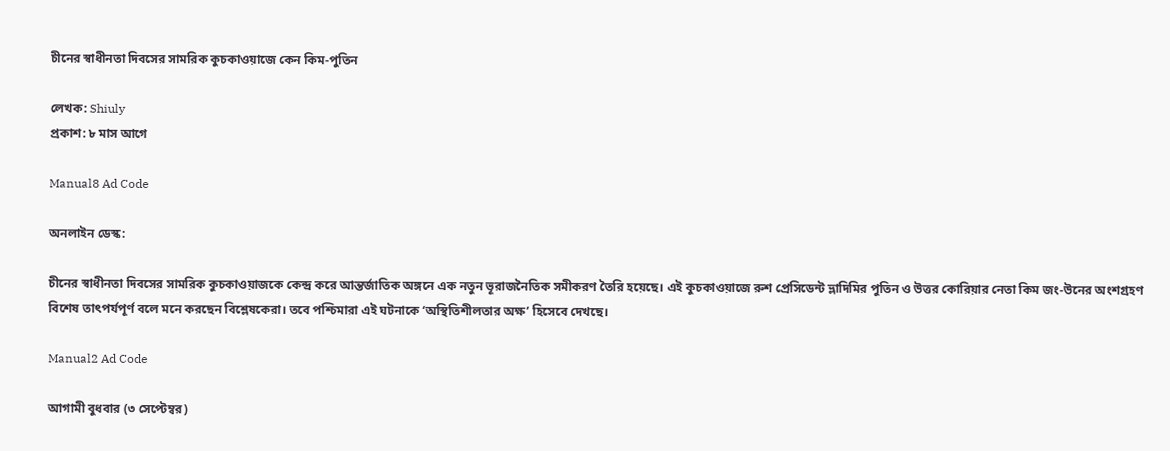চীনের স্বাধীনতা দিবসের সামরিক কুচকাওয়াজে কেন কিম-পুতিন

লেখক: Shiuly
প্রকাশ: ৮ মাস আগে

Manual8 Ad Code

অনলাইন ডেস্ক:

চীনের স্বাধীনতা দিবসের সামরিক কুচকাওয়াজকে কেন্দ্র করে আন্তর্জাতিক অঙ্গনে এক নতুন ভূরাজনৈতিক সমীকরণ তৈরি হয়েছে। এই কুচকাওয়াজে রুশ প্রেসিডেন্ট ভ্লাদিমির পুতিন ও উত্তর কোরিয়ার নেতা কিম জং-উনের অংশগ্রহণ বিশেষ তাৎপর্যপূর্ণ বলে মনে করছেন বিশ্লেষকেরা। তবে পশ্চিমারা এই ঘটনাকে ‘অস্থিতিশীলতার অক্ষ’ হিসেবে দেখছে।

Manual2 Ad Code

আগামী বুধবার (৩ সেপ্টেম্বর)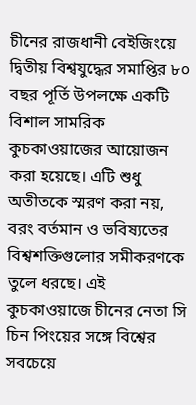চীনের রাজধানী বেইজিংয়ে দ্বিতীয় বিশ্বযুদ্ধের সমাপ্তির ৮০ বছর পূর্তি উপলক্ষে একটি বিশাল সামরিক কুচকাওয়াজের আয়োজন করা হয়েছে। এটি শুধু অতীতকে স্মরণ করা নয়, বরং বর্তমান ও ভবিষ্যতের বিশ্বশক্তিগুলোর সমীকরণকে তুলে ধরছে। এই কুচকাওয়াজে চীনের নেতা সি চিন পিংয়ের সঙ্গে বিশ্বের সবচেয়ে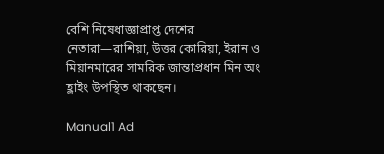বেশি নিষেধাজ্ঞাপ্রাপ্ত দেশের নেতারা—রাশিয়া, উত্তর কোরিয়া, ইরান ও মিয়ানমারের সামরিক জান্তাপ্রধান মিন অং হ্লাইং উপস্থিত থাকছেন।

Manual1 Ad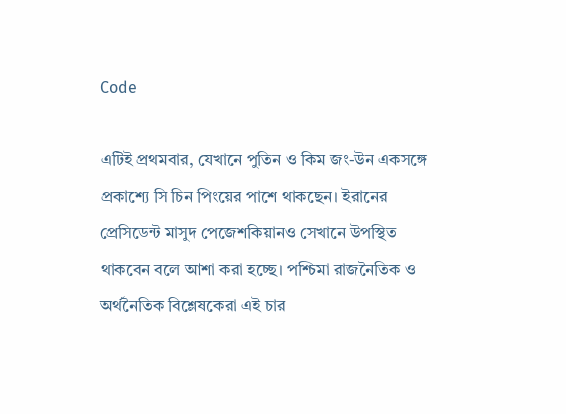Code

এটিই প্রথমবার, যেখানে পুতিন ও কিম জং-উন একসঙ্গে প্রকাশ্যে সি চিন পিংয়ের পাশে থাকছেন। ইরানের প্রেসিডেন্ট মাসুদ পেজেশকিয়ানও সেখানে উপস্থিত থাকবেন বলে আশা করা হচ্ছে। পশ্চিমা রাজনৈতিক ও অর্থনৈতিক বিশ্লেষকেরা এই চার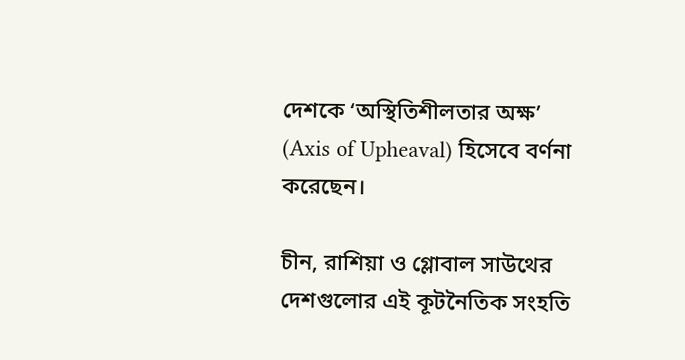দেশকে ‘অস্থিতিশীলতার অক্ষ’ (Axis of Upheaval) হিসেবে বর্ণনা করেছেন।

চীন, রাশিয়া ও গ্লোবাল সাউথের দেশগুলোর এই কূটনৈতিক সংহতি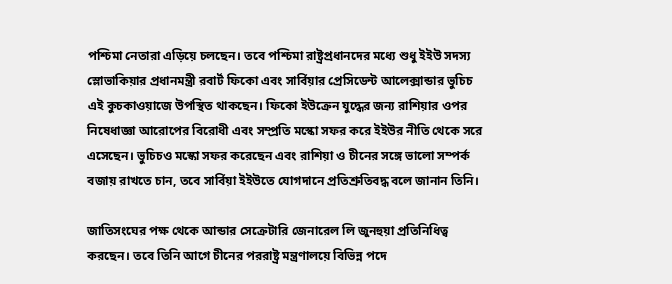পশ্চিমা নেতারা এড়িয়ে চলছেন। তবে পশ্চিমা রাষ্ট্রপ্রধানদের মধ্যে শুধু ইইউ সদস্য স্লোভাকিয়ার প্রধানমন্ত্রী রবার্ট ফিকো এবং সার্বিয়ার প্রেসিডেন্ট আলেক্সান্ডার ভুচিচ এই কুচকাওয়াজে উপস্থিত থাকছেন। ফিকো ইউক্রেন যুদ্ধের জন্য রাশিয়ার ওপর নিষেধাজ্ঞা আরোপের বিরোধী এবং সম্প্রতি মস্কো সফর করে ইইউর নীতি থেকে সরে এসেছেন। ভুচিচও মস্কো সফর করেছেন এবং রাশিয়া ও চীনের সঙ্গে ভালো সম্পর্ক বজায় রাখতে চান, তবে সার্বিয়া ইইউতে যোগদানে প্রতিশ্রুতিবদ্ধ বলে জানান তিনি।

জাতিসংঘের পক্ষ থেকে আন্ডার সেক্রেটারি জেনারেল লি জুনহুয়া প্রতিনিধিত্ব করছেন। তবে তিনি আগে চীনের পররাষ্ট্র মন্ত্রণালয়ে বিভিন্ন পদে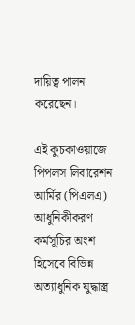দায়িত্ব পালন করেছেন।

এই কুচকাওয়াজে পিপলস লিবারেশন আর্মির (পিএলএ) আধুনিকীকরণ কর্মসূচির অংশ হিসেবে বিভিন্ন অত্যাধুনিক যুদ্ধাস্ত্র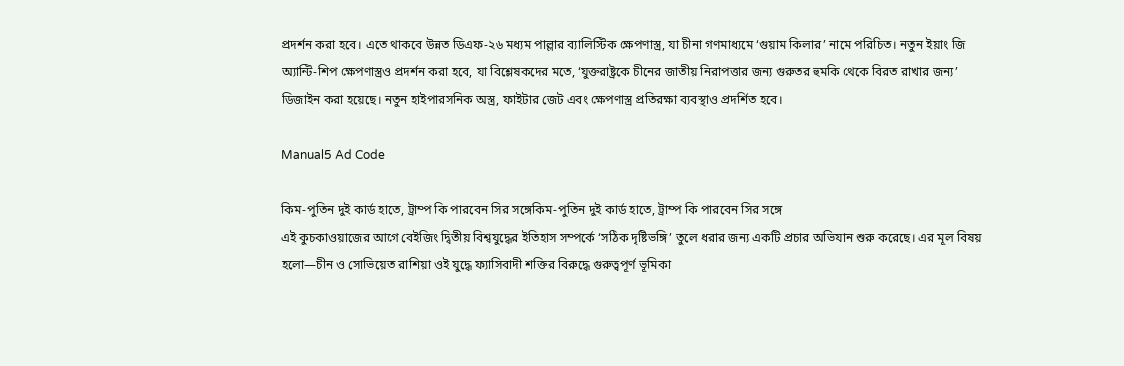প্রদর্শন করা হবে। এতে থাকবে উন্নত ডিএফ-২৬ মধ্যম পাল্লার ব্যালিস্টিক ক্ষেপণাস্ত্র, যা চীনা গণমাধ্যমে ‘গুয়াম কিলার’ নামে পরিচিত। নতুন ইয়াং জি অ্যান্টি-শিপ ক্ষেপণাস্ত্রও প্রদর্শন করা হবে, যা বিশ্লেষকদের মতে, ‘যুক্তরাষ্ট্রকে চীনের জাতীয় নিরাপত্তার জন্য গুরুতর হুমকি থেকে বিরত রাখার জন্য’ ডিজাইন করা হয়েছে। নতুন হাইপারসনিক অস্ত্র, ফাইটার জেট এবং ক্ষেপণাস্ত্র প্রতিরক্ষা ব্যবস্থাও প্রদর্শিত হবে।

Manual5 Ad Code

কিম-পুতিন দুই কার্ড হাতে, ট্রাম্প কি পারবেন সির সঙ্গেকিম-পুতিন দুই কার্ড হাতে, ট্রাম্প কি পারবেন সির সঙ্গে
এই কুচকাওয়াজের আগে বেইজিং দ্বিতীয় বিশ্বযুদ্ধের ইতিহাস সম্পর্কে ‘সঠিক দৃষ্টিভঙ্গি’ তুলে ধরার জন্য একটি প্রচার অভিযান শুরু করেছে। এর মূল বিষয় হলো—চীন ও সোভিয়েত রাশিয়া ওই যুদ্ধে ফ্যাসিবাদী শক্তির বিরুদ্ধে গুরুত্বপূর্ণ ভূমিকা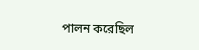পালন করেছিল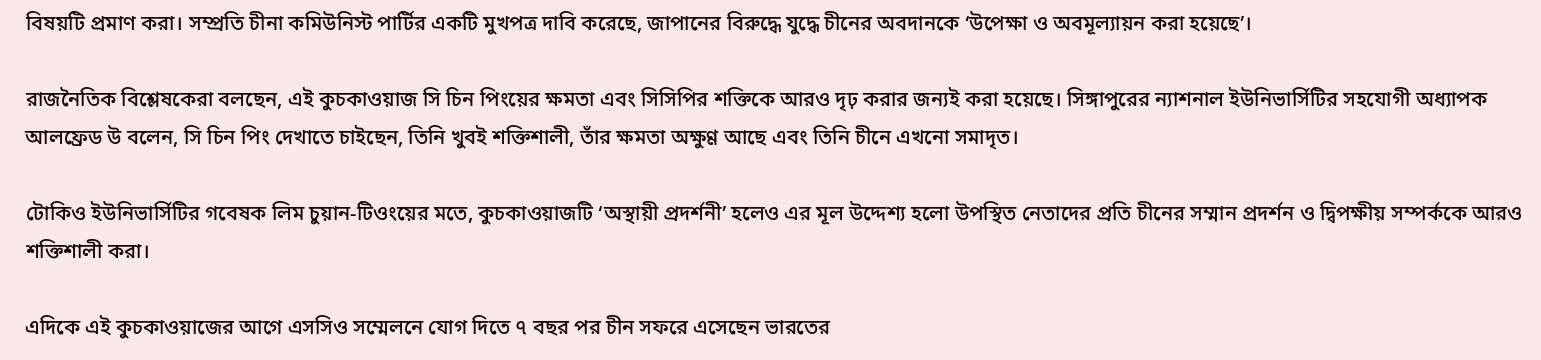বিষয়টি প্রমাণ করা। সম্প্রতি চীনা কমিউনিস্ট পার্টির একটি মুখপত্র দাবি করেছে, জাপানের বিরুদ্ধে যুদ্ধে চীনের অবদানকে ‘উপেক্ষা ও অবমূল্যায়ন করা হয়েছে’।

রাজনৈতিক বিশ্লেষকেরা বলছেন, এই কুচকাওয়াজ সি চিন পিংয়ের ক্ষমতা এবং সিসিপির শক্তিকে আরও দৃঢ় করার জন্যই করা হয়েছে। সিঙ্গাপুরের ন্যাশনাল ইউনিভার্সিটির সহযোগী অধ্যাপক আলফ্রেড উ বলেন, সি চিন পিং দেখাতে চাইছেন, তিনি খুবই শক্তিশালী, তাঁর ক্ষমতা অক্ষুণ্ণ আছে এবং তিনি চীনে এখনো সমাদৃত।

টোকিও ইউনিভার্সিটির গবেষক লিম চুয়ান-টিওংয়ের মতে, কুচকাওয়াজটি ‘অস্থায়ী প্রদর্শনী’ হলেও এর মূল উদ্দেশ্য হলো উপস্থিত নেতাদের প্রতি চীনের সম্মান প্রদর্শন ও দ্বিপক্ষীয় সম্পর্ককে আরও শক্তিশালী করা।

এদিকে এই কুচকাওয়াজের আগে এসসিও সম্মেলনে যোগ দিতে ৭ বছর পর চীন সফরে এসেছেন ভারতের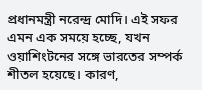প্রধানমন্ত্রী নরেন্দ্র মোদি। এই সফর এমন এক সময়ে হচ্ছে, যখন ওয়াশিংটনের সঙ্গে ভারতের সম্পর্ক শীতল হয়েছে। কারণ,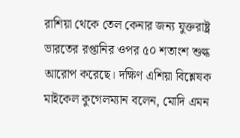রাশিয়া থেকে তেল কেনার জন্য যুক্তরাষ্ট্র ভারতের রপ্তানির ওপর ৫০ শতাংশ শুল্ক আরোপ করেছে। দক্ষিণ এশিয়া বিশ্লেষক মাইকেল কুগেলম্যান বলেন, মোদি এমন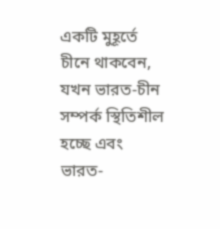একটি মুহূর্তে চীনে থাকবেন, যখন ভারত-চীন সম্পর্ক স্থিতিশীল হচ্ছে এবং ভারত-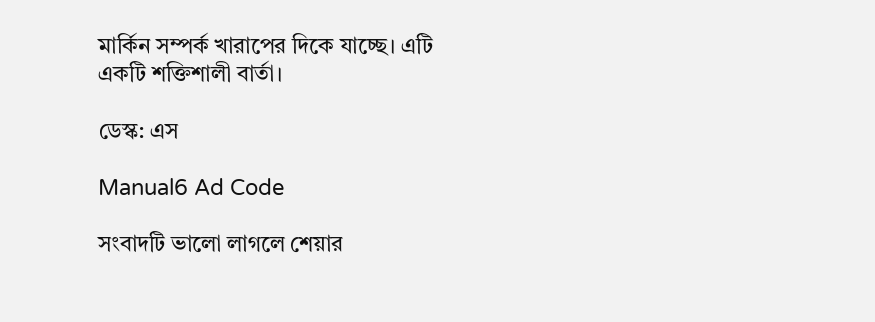মার্কিন সম্পর্ক খারাপের দিকে যাচ্ছে। এটি একটি শক্তিশালী বার্তা।

ডেস্ক: এস

Manual6 Ad Code

সংবাদটি ভালো লাগলে শেয়ার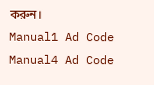করুন।
Manual1 Ad Code
Manual4 Ad Code